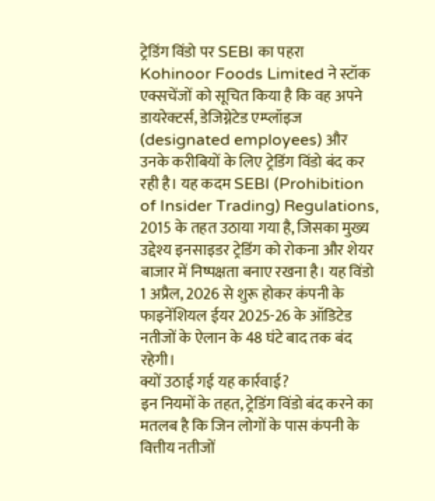ट्रेडिंग विंडो पर SEBI का पहरा
Kohinoor Foods Limited ने स्टॉक एक्सचेंजों को सूचित किया है कि वह अपने डायरेक्टर्स, डेजिग्नेटेड एम्प्लॉइज (designated employees) और उनके करीबियों के लिए ट्रेडिंग विंडो बंद कर रही है। यह कदम SEBI (Prohibition of Insider Trading) Regulations, 2015 के तहत उठाया गया है, जिसका मुख्य उद्देश्य इनसाइडर ट्रेडिंग को रोकना और शेयर बाजार में निष्पक्षता बनाए रखना है। यह विंडो 1 अप्रैल, 2026 से शुरू होकर कंपनी के फाइनेंशियल ईयर 2025-26 के ऑडिटेड नतीजों के ऐलान के 48 घंटे बाद तक बंद रहेगी।
क्यों उठाई गई यह कार्रवाई?
इन नियमों के तहत, ट्रेडिंग विंडो बंद करने का मतलब है कि जिन लोगों के पास कंपनी के वित्तीय नतीजों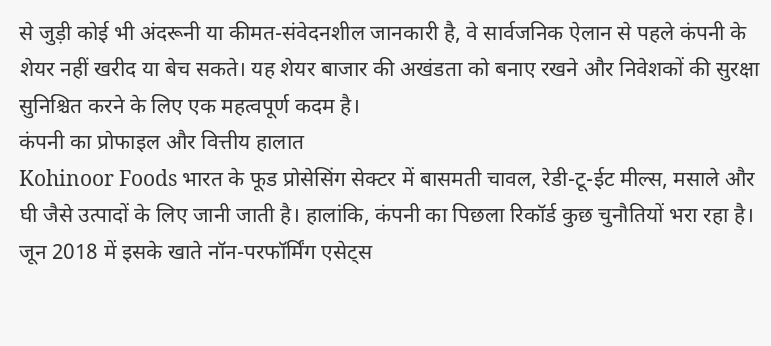से जुड़ी कोई भी अंदरूनी या कीमत-संवेदनशील जानकारी है, वे सार्वजनिक ऐलान से पहले कंपनी के शेयर नहीं खरीद या बेच सकते। यह शेयर बाजार की अखंडता को बनाए रखने और निवेशकों की सुरक्षा सुनिश्चित करने के लिए एक महत्वपूर्ण कदम है।
कंपनी का प्रोफाइल और वित्तीय हालात
Kohinoor Foods भारत के फूड प्रोसेसिंग सेक्टर में बासमती चावल, रेडी-टू-ईट मील्स, मसाले और घी जैसे उत्पादों के लिए जानी जाती है। हालांकि, कंपनी का पिछला रिकॉर्ड कुछ चुनौतियों भरा रहा है। जून 2018 में इसके खाते नॉन-परफॉर्मिंग एसेट्स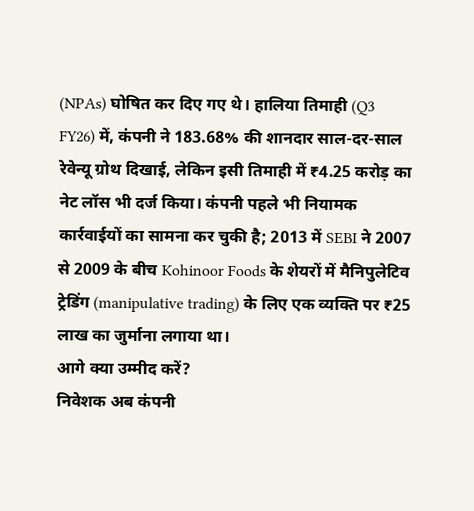(NPAs) घोषित कर दिए गए थे। हालिया तिमाही (Q3 FY26) में, कंपनी ने 183.68% की शानदार साल-दर-साल रेवेन्यू ग्रोथ दिखाई, लेकिन इसी तिमाही में ₹4.25 करोड़ का नेट लॉस भी दर्ज किया। कंपनी पहले भी नियामक कार्रवाईयों का सामना कर चुकी है; 2013 में SEBI ने 2007 से 2009 के बीच Kohinoor Foods के शेयरों में मैनिपुलेटिव ट्रेडिंग (manipulative trading) के लिए एक व्यक्ति पर ₹25 लाख का जुर्माना लगाया था।
आगे क्या उम्मीद करें?
निवेशक अब कंपनी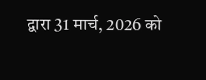द्वारा 31 मार्च, 2026 को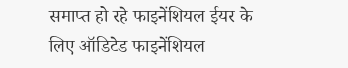समाप्त हो रहे फाइनेंशियल ईयर के लिए ऑडिटेड फाइनेंशियल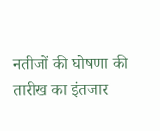नतीजों की घोषणा की तारीख का इंतजार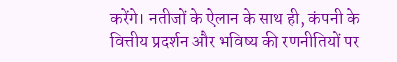करेंगे। नतीजों के ऐलान के साथ ही, कंपनी के वित्तीय प्रदर्शन और भविष्य की रणनीतियों पर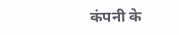कंपनी के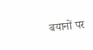बयानों पर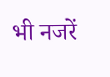भी नजरें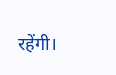रहेंगी।